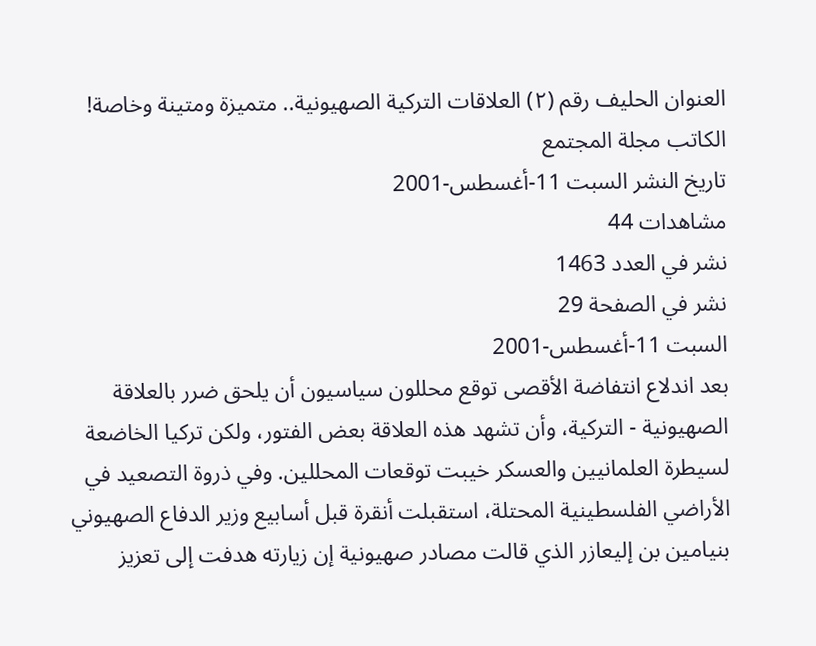العنوان الحليف رقم (٢) العلاقات التركية الصهيونية.. متميزة ومتينة وخاصة!
الكاتب مجلة المجتمع
تاريخ النشر السبت 11-أغسطس-2001
مشاهدات 44
نشر في العدد 1463
نشر في الصفحة 29
السبت 11-أغسطس-2001
بعد اندلاع انتفاضة الأقصى توقع محللون سياسيون أن يلحق ضرر بالعلاقة الصهيونية - التركية، وأن تشهد هذه العلاقة بعض الفتور، ولكن تركيا الخاضعة لسيطرة العلمانيين والعسكر خيبت توقعات المحللين. وفي ذروة التصعيد في الأراضي الفلسطينية المحتلة، استقبلت أنقرة قبل أسابيع وزير الدفاع الصهيوني بنيامين بن إليعازر الذي قالت مصادر صهيونية إن زيارته هدفت إلى تعزيز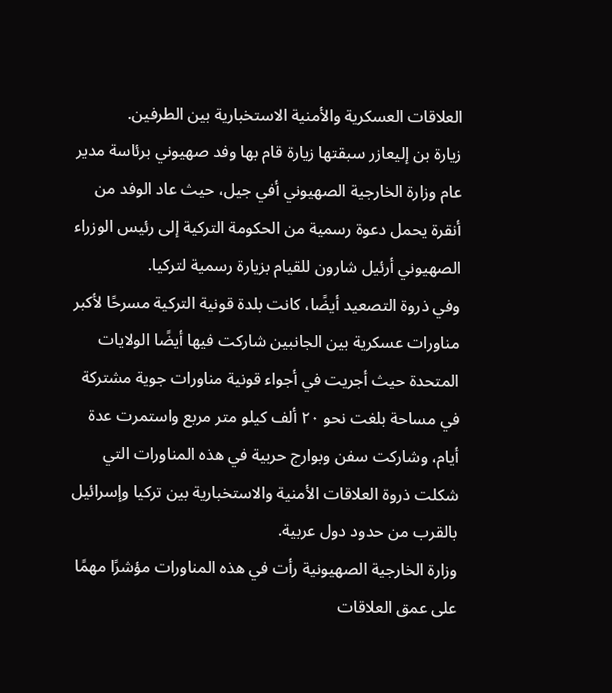العلاقات العسكرية والأمنية الاستخبارية بين الطرفين.
زيارة بن إليعازر سبقتها زيارة قام بها وفد صهيوني برئاسة مدير عام وزارة الخارجية الصهيوني أفي جيل، حيث عاد الوفد من أنقرة يحمل دعوة رسمية من الحكومة التركية إلى رئيس الوزراء الصهيوني أرئيل شارون للقيام بزيارة رسمية لتركيا.
وفي ذروة التصعيد أيضًا، كانت بلدة قونية التركية مسرحًا لأكبر مناورات عسكرية بين الجانبين شاركت فيها أيضًا الولايات المتحدة حيث أجريت في أجواء قونية مناورات جوية مشتركة في مساحة بلغت نحو ٢٠ ألف كيلو متر مربع واستمرت عدة أيام، وشاركت سفن وبوارج حربية في هذه المناورات التي شكلت ذروة العلاقات الأمنية والاستخبارية بين تركيا وإسرائيل بالقرب من حدود دول عربية.
وزارة الخارجية الصهيونية رأت في هذه المناورات مؤشرًا مهمًا على عمق العلاقات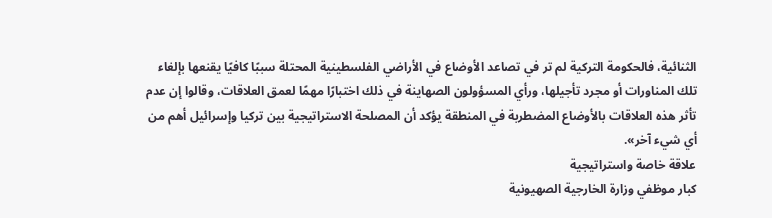الثنائية، فالحكومة التركية لم تر في تصاعد الأوضاع في الأراضي الفلسطينية المحتلة سببًا كافيًا يقنعها بإلغاء تلك المناورات أو مجرد تأجيلها، ورأي المسؤولون الصهاينة في ذلك اختبارًا مهمًا لعمق العلاقات، وقالوا إن عدم تأثر هذه العلاقات بالأوضاع المضطربة في المنطقة يؤكد أن المصلحة الاستراتيجية بين تركيا وإسرائيل أهم من أي شيء آخر».
علاقة خاصة واستراتيجية
كبار موظفي وزارة الخارجية الصهيونية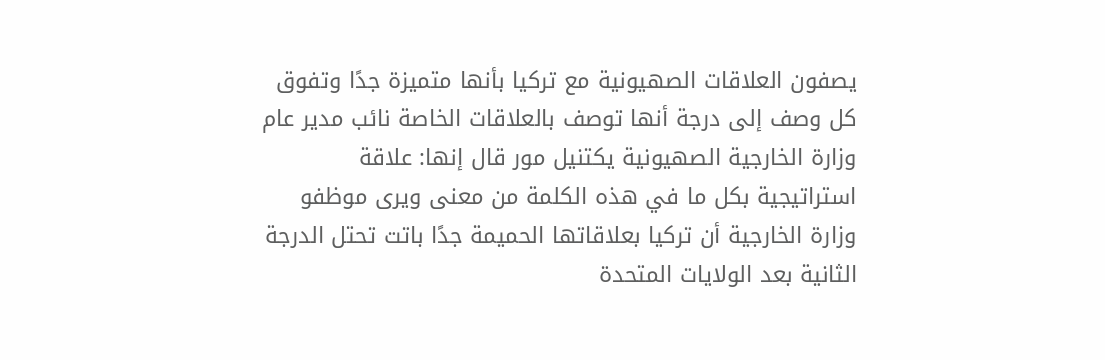يصفون العلاقات الصهيونية مع تركيا بأنها متميزة جدًا وتفوق كل وصف إلى درجة أنها توصف بالعلاقات الخاصة نائب مدير عام وزارة الخارجية الصهيونية يكتنيل مور قال إنها: علاقة استراتيجية بكل ما في هذه الكلمة من معنى ويرى موظفو وزارة الخارجية أن تركيا بعلاقاتها الحميمة جدًا باتت تحتل الدرجة الثانية بعد الولايات المتحدة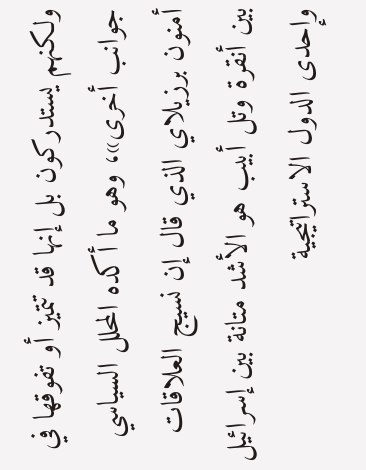ولكنهم يستدركون بل إنها قد تتميز أو تفوقها في جوانب أخرى»، وهو ما أكده المحلل السياسي أمنون برزيلاي الذي قال إن نسيج العلاقات بين أنقرة وتل أبيب هو الأشد متانة بين إسرائيل وإحدى الدول الاستراتيجية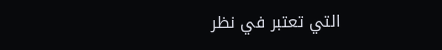التي تعتبر في نظر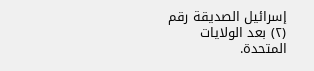إسرائيل الصديقة رقم (۲) بعد الولايات المتحدة.